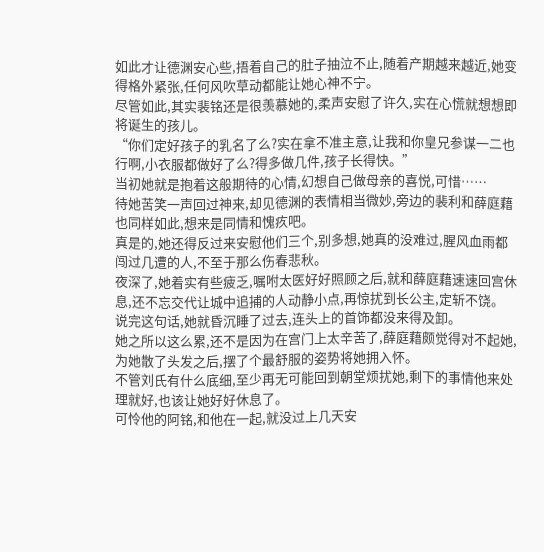如此才让德渊安心些,捂着自己的肚子抽泣不止,随着产期越来越近,她变得格外紧张,任何风吹草动都能让她心神不宁。
尽管如此,其实裴铭还是很羡慕她的,柔声安慰了许久,实在心慌就想想即将诞生的孩儿。
“你们定好孩子的乳名了么?实在拿不准主意,让我和你皇兄参谋一二也行啊,小衣服都做好了么?得多做几件,孩子长得快。”
当初她就是抱着这般期待的心情,幻想自己做母亲的喜悦,可惜……
待她苦笑一声回过神来,却见德渊的表情相当微妙,旁边的裴利和薛庭藉也同样如此,想来是同情和愧疚吧。
真是的,她还得反过来安慰他们三个,别多想,她真的没难过,腥风血雨都闯过几遭的人,不至于那么伤春悲秋。
夜深了,她着实有些疲乏,嘱咐太医好好照顾之后,就和薛庭藉速速回宫休息,还不忘交代让城中追捕的人动静小点,再惊扰到长公主,定斩不饶。
说完这句话,她就昏沉睡了过去,连头上的首饰都没来得及卸。
她之所以这么累,还不是因为在宫门上太辛苦了,薛庭藉颇觉得对不起她,为她散了头发之后,摆了个最舒服的姿势将她拥入怀。
不管刘氏有什么底细,至少再无可能回到朝堂烦扰她,剩下的事情他来处理就好,也该让她好好休息了。
可怜他的阿铭,和他在一起,就没过上几天安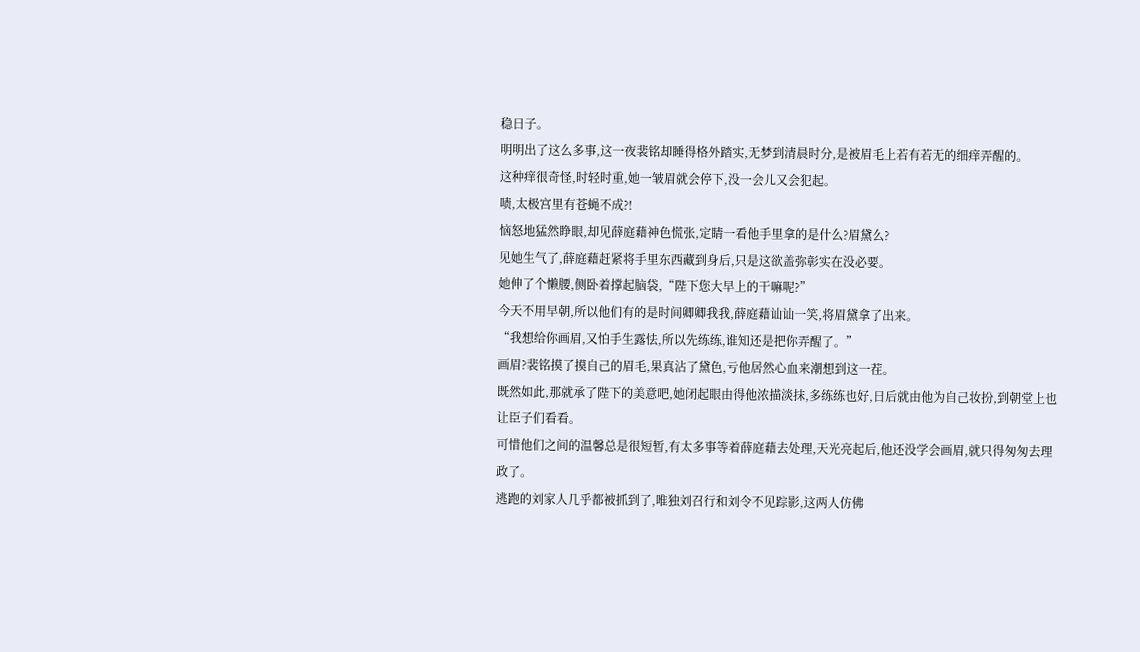稳日子。
明明出了这么多事,这一夜裴铭却睡得格外踏实,无梦到清晨时分,是被眉毛上若有若无的细痒弄醒的。
这种痒很奇怪,时轻时重,她一皱眉就会停下,没一会儿又会犯起。
啧,太极宫里有苍蝇不成?!
恼怒地猛然睁眼,却见薛庭藉神色慌张,定睛一看他手里拿的是什么?眉黛么?
见她生气了,薛庭藉赶紧将手里东西藏到身后,只是这欲盖弥彰实在没必要。
她伸了个懒腰,侧卧着撑起脑袋,“陛下您大早上的干嘛呢?”
今天不用早朝,所以他们有的是时间卿卿我我,薛庭藉讪讪一笑,将眉黛拿了出来。
“我想给你画眉,又怕手生露怯,所以先练练,谁知还是把你弄醒了。”
画眉?裴铭摸了摸自己的眉毛,果真沾了黛色,亏他居然心血来潮想到这一茬。
既然如此,那就承了陛下的美意吧,她闭起眼由得他浓描淡抹,多练练也好,日后就由他为自己妆扮,到朝堂上也让臣子们看看。
可惜他们之间的温馨总是很短暂,有太多事等着薛庭藉去处理,天光亮起后,他还没学会画眉,就只得匆匆去理政了。
逃跑的刘家人几乎都被抓到了,唯独刘召行和刘令不见踪影,这两人仿佛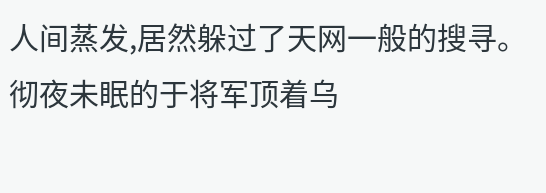人间蒸发,居然躲过了天网一般的搜寻。
彻夜未眠的于将军顶着乌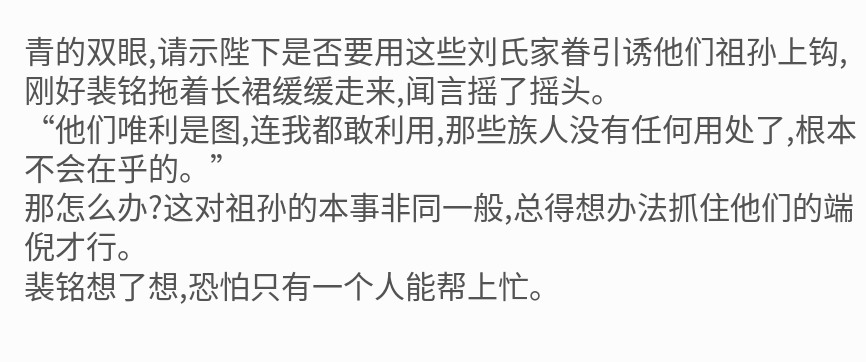青的双眼,请示陛下是否要用这些刘氏家眷引诱他们祖孙上钩,刚好裴铭拖着长裙缓缓走来,闻言摇了摇头。
“他们唯利是图,连我都敢利用,那些族人没有任何用处了,根本不会在乎的。”
那怎么办?这对祖孙的本事非同一般,总得想办法抓住他们的端倪才行。
裴铭想了想,恐怕只有一个人能帮上忙。